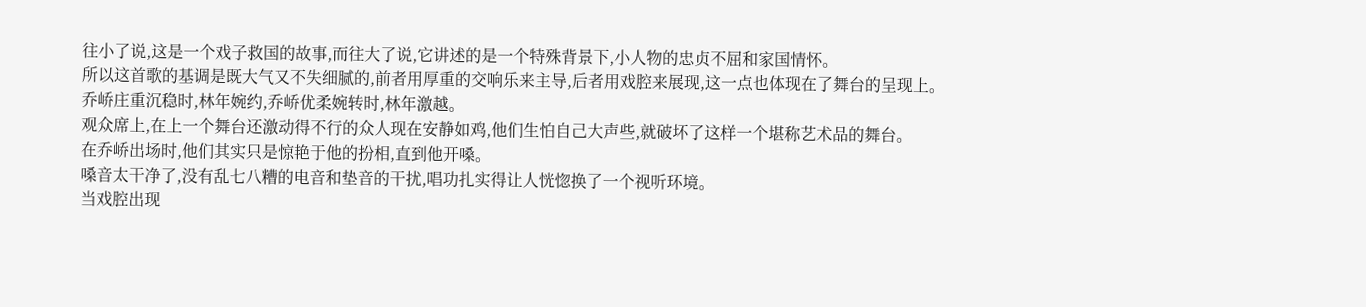往小了说,这是一个戏子救国的故事,而往大了说,它讲述的是一个特殊背景下,小人物的忠贞不屈和家国情怀。
所以这首歌的基调是既大气又不失细腻的,前者用厚重的交响乐来主导,后者用戏腔来展现,这一点也体现在了舞台的呈现上。
乔峤庄重沉稳时,林年婉约,乔峤优柔婉转时,林年激越。
观众席上,在上一个舞台还激动得不行的众人现在安静如鸡,他们生怕自己大声些,就破坏了这样一个堪称艺术品的舞台。
在乔峤出场时,他们其实只是惊艳于他的扮相,直到他开嗓。
嗓音太干净了,没有乱七八糟的电音和垫音的干扰,唱功扎实得让人恍惚换了一个视听环境。
当戏腔出现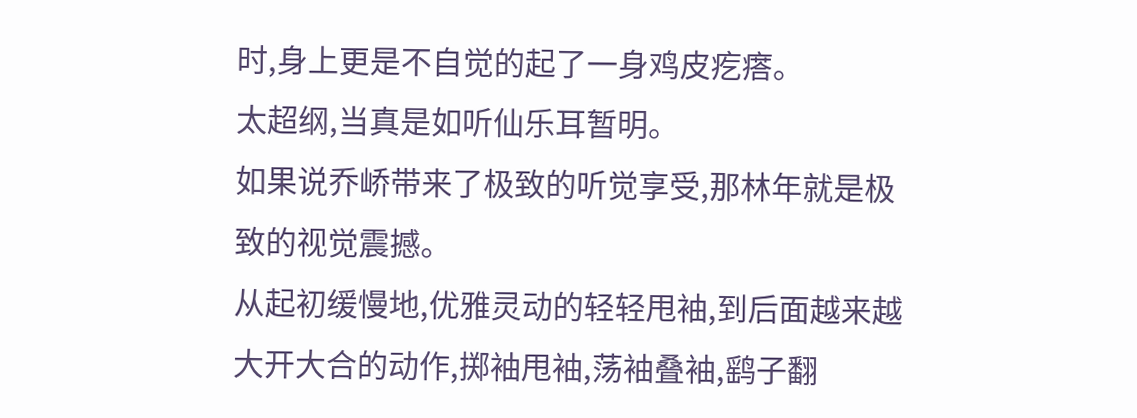时,身上更是不自觉的起了一身鸡皮疙瘩。
太超纲,当真是如听仙乐耳暂明。
如果说乔峤带来了极致的听觉享受,那林年就是极致的视觉震撼。
从起初缓慢地,优雅灵动的轻轻甩袖,到后面越来越大开大合的动作,掷袖甩袖,荡袖叠袖,鹞子翻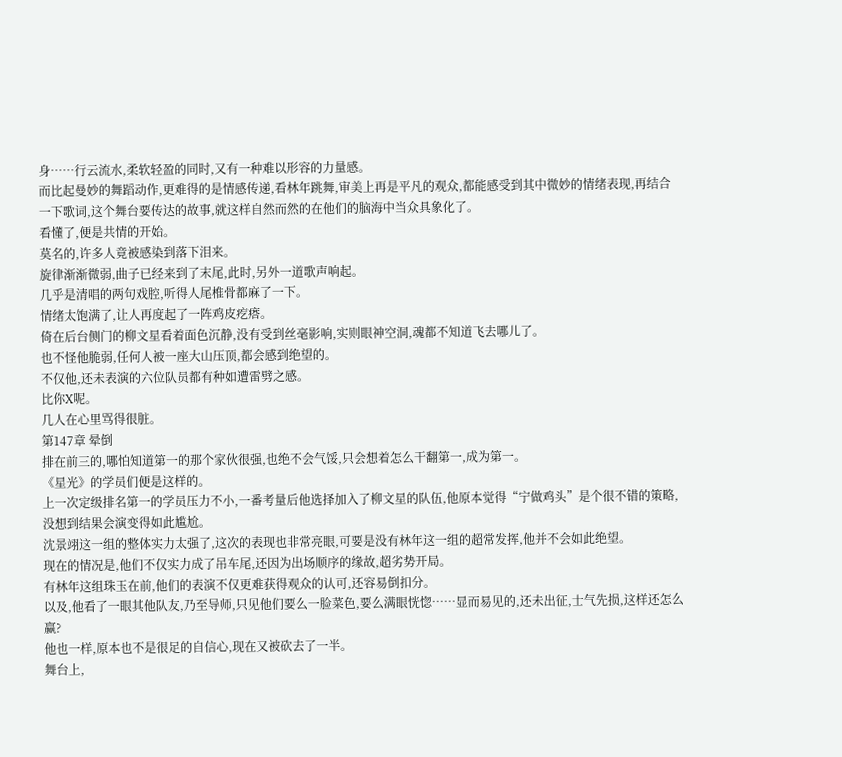身……行云流水,柔软轻盈的同时,又有一种难以形容的力量感。
而比起曼妙的舞蹈动作,更难得的是情感传递,看林年跳舞,审美上再是平凡的观众,都能感受到其中微妙的情绪表现,再结合一下歌词,这个舞台要传达的故事,就这样自然而然的在他们的脑海中当众具象化了。
看懂了,便是共情的开始。
莫名的,许多人竟被感染到落下泪来。
旋律渐渐微弱,曲子已经来到了末尾,此时,另外一道歌声响起。
几乎是清唱的两句戏腔,听得人尾椎骨都麻了一下。
情绪太饱满了,让人再度起了一阵鸡皮疙瘩。
倚在后台侧门的柳文星看着面色沉静,没有受到丝毫影响,实则眼神空洞,魂都不知道飞去哪儿了。
也不怪他脆弱,任何人被一座大山压顶,都会感到绝望的。
不仅他,还未表演的六位队员都有种如遭雷劈之感。
比你X呢。
几人在心里骂得很脏。
第147章 晕倒
排在前三的,哪怕知道第一的那个家伙很强,也绝不会气馁,只会想着怎么干翻第一,成为第一。
《星光》的学员们便是这样的。
上一次定级排名第一的学员压力不小,一番考量后他选择加入了柳文星的队伍,他原本觉得“宁做鸡头”是个很不错的策略,没想到结果会演变得如此尴尬。
沈景翊这一组的整体实力太强了,这次的表现也非常亮眼,可要是没有林年这一组的超常发挥,他并不会如此绝望。
现在的情况是,他们不仅实力成了吊车尾,还因为出场顺序的缘故,超劣势开局。
有林年这组珠玉在前,他们的表演不仅更难获得观众的认可,还容易倒扣分。
以及,他看了一眼其他队友,乃至导师,只见他们要么一脸菜色,要么满眼恍惚……显而易见的,还未出征,士气先损,这样还怎么赢?
他也一样,原本也不是很足的自信心,现在又被砍去了一半。
舞台上,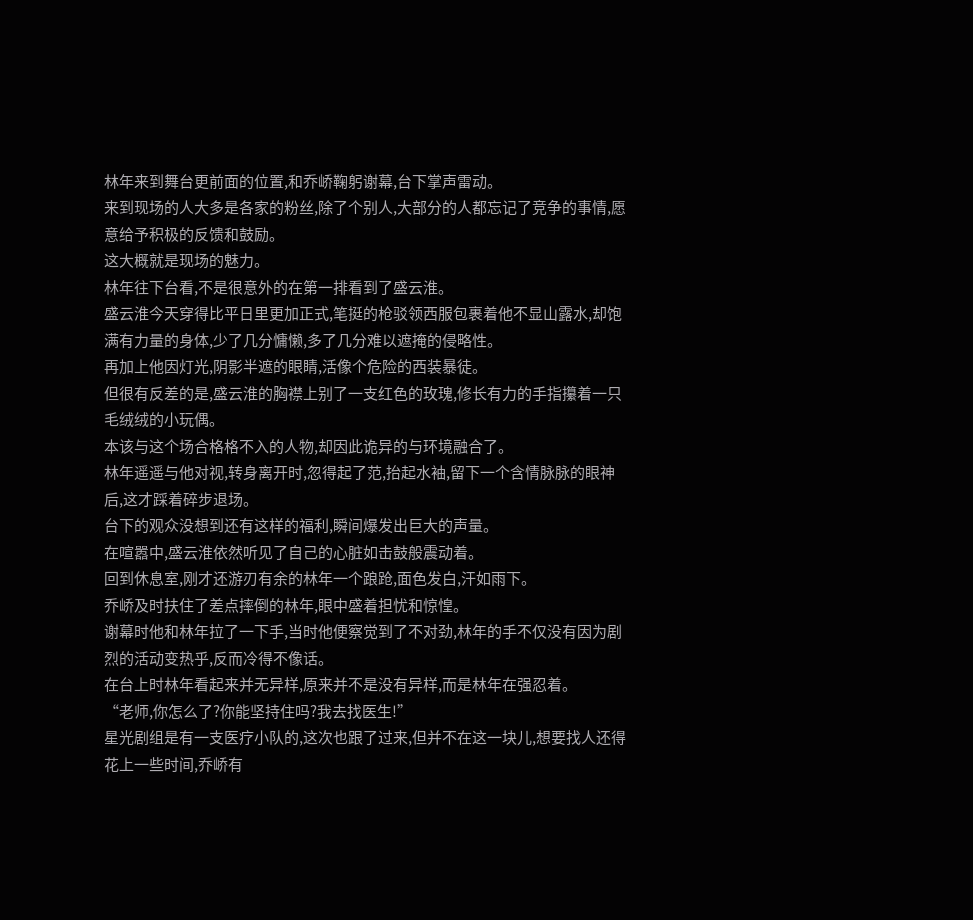林年来到舞台更前面的位置,和乔峤鞠躬谢幕,台下掌声雷动。
来到现场的人大多是各家的粉丝,除了个别人,大部分的人都忘记了竞争的事情,愿意给予积极的反馈和鼓励。
这大概就是现场的魅力。
林年往下台看,不是很意外的在第一排看到了盛云淮。
盛云淮今天穿得比平日里更加正式,笔挺的枪驳领西服包裹着他不显山露水,却饱满有力量的身体,少了几分慵懒,多了几分难以遮掩的侵略性。
再加上他因灯光,阴影半遮的眼睛,活像个危险的西装暴徒。
但很有反差的是,盛云淮的胸襟上别了一支红色的玫瑰,修长有力的手指攥着一只毛绒绒的小玩偶。
本该与这个场合格格不入的人物,却因此诡异的与环境融合了。
林年遥遥与他对视,转身离开时,忽得起了范,抬起水袖,留下一个含情脉脉的眼神后,这才踩着碎步退场。
台下的观众没想到还有这样的福利,瞬间爆发出巨大的声量。
在喧嚣中,盛云淮依然听见了自己的心脏如击鼓般震动着。
回到休息室,刚才还游刃有余的林年一个踉跄,面色发白,汗如雨下。
乔峤及时扶住了差点摔倒的林年,眼中盛着担忧和惊惶。
谢幕时他和林年拉了一下手,当时他便察觉到了不对劲,林年的手不仅没有因为剧烈的活动变热乎,反而冷得不像话。
在台上时林年看起来并无异样,原来并不是没有异样,而是林年在强忍着。
“老师,你怎么了?你能坚持住吗?我去找医生!”
星光剧组是有一支医疗小队的,这次也跟了过来,但并不在这一块儿,想要找人还得花上一些时间,乔峤有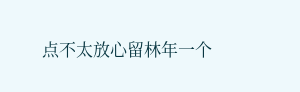点不太放心留林年一个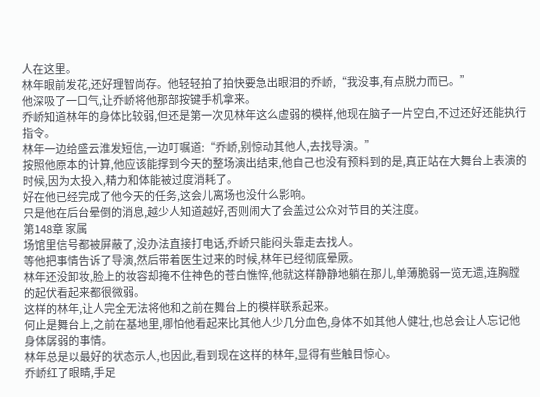人在这里。
林年眼前发花,还好理智尚存。他轻轻拍了拍快要急出眼泪的乔峤,“我没事,有点脱力而已。”
他深吸了一口气,让乔峤将他那部按键手机拿来。
乔峤知道林年的身体比较弱,但还是第一次见林年这么虚弱的模样,他现在脑子一片空白,不过还好还能执行指令。
林年一边给盛云淮发短信,一边叮嘱道:“乔峤,别惊动其他人,去找导演。”
按照他原本的计算,他应该能撑到今天的整场演出结束,他自己也没有预料到的是,真正站在大舞台上表演的时候,因为太投入,精力和体能被过度消耗了。
好在他已经完成了他今天的任务,这会儿离场也没什么影响。
只是他在后台晕倒的消息,越少人知道越好,否则闹大了会盖过公众对节目的关注度。
第148章 家属
场馆里信号都被屏蔽了,没办法直接打电话,乔峤只能闷头靠走去找人。
等他把事情告诉了导演,然后带着医生过来的时候,林年已经彻底晕厥。
林年还没卸妆,脸上的妆容却掩不住神色的苍白憔悴,他就这样静静地躺在那儿,单薄脆弱一览无遗,连胸膛的起伏看起来都很微弱。
这样的林年,让人完全无法将他和之前在舞台上的模样联系起来。
何止是舞台上,之前在基地里,哪怕他看起来比其他人少几分血色,身体不如其他人健壮,也总会让人忘记他身体孱弱的事情。
林年总是以最好的状态示人,也因此,看到现在这样的林年,显得有些触目惊心。
乔峤红了眼睛,手足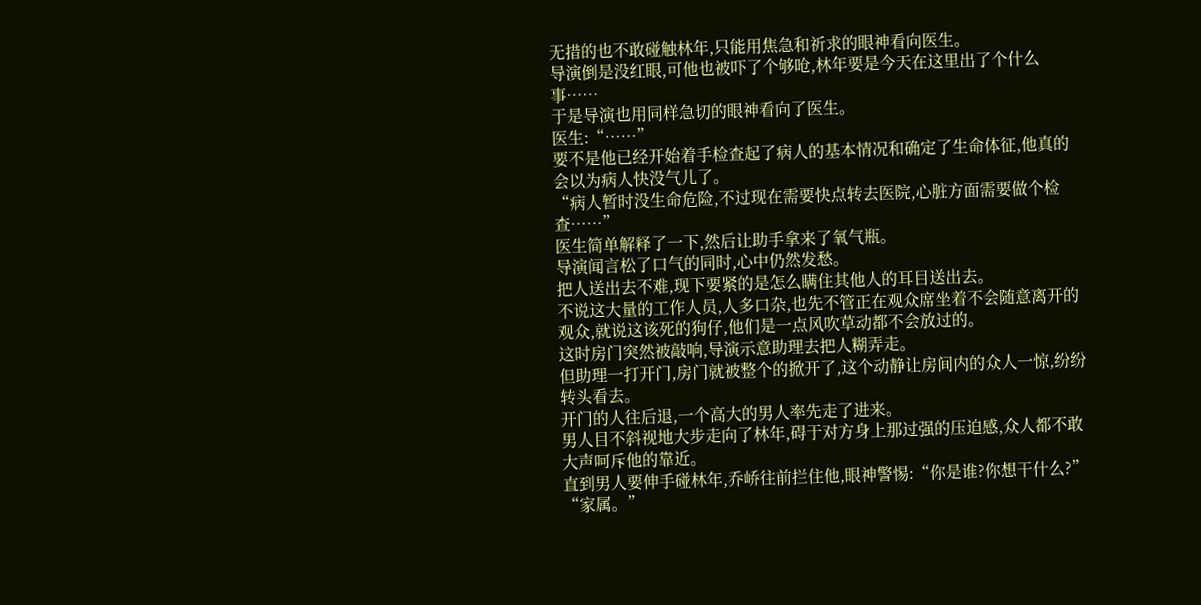无措的也不敢碰触林年,只能用焦急和祈求的眼神看向医生。
导演倒是没红眼,可他也被吓了个够呛,林年要是今天在这里出了个什么事……
于是导演也用同样急切的眼神看向了医生。
医生:“……”
要不是他已经开始着手检查起了病人的基本情况和确定了生命体征,他真的会以为病人快没气儿了。
“病人暂时没生命危险,不过现在需要快点转去医院,心脏方面需要做个检查……”
医生简单解释了一下,然后让助手拿来了氧气瓶。
导演闻言松了口气的同时,心中仍然发愁。
把人送出去不难,现下要紧的是怎么瞒住其他人的耳目送出去。
不说这大量的工作人员,人多口杂,也先不管正在观众席坐着不会随意离开的观众,就说这该死的狗仔,他们是一点风吹草动都不会放过的。
这时房门突然被敲响,导演示意助理去把人糊弄走。
但助理一打开门,房门就被整个的掀开了,这个动静让房间内的众人一惊,纷纷转头看去。
开门的人往后退,一个高大的男人率先走了进来。
男人目不斜视地大步走向了林年,碍于对方身上那过强的压迫感,众人都不敢大声呵斥他的靠近。
直到男人要伸手碰林年,乔峤往前拦住他,眼神警惕:“你是谁?你想干什么?”
“家属。”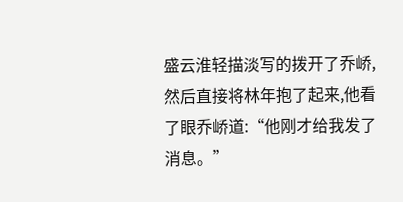盛云淮轻描淡写的拨开了乔峤,然后直接将林年抱了起来,他看了眼乔峤道:“他刚才给我发了消息。”